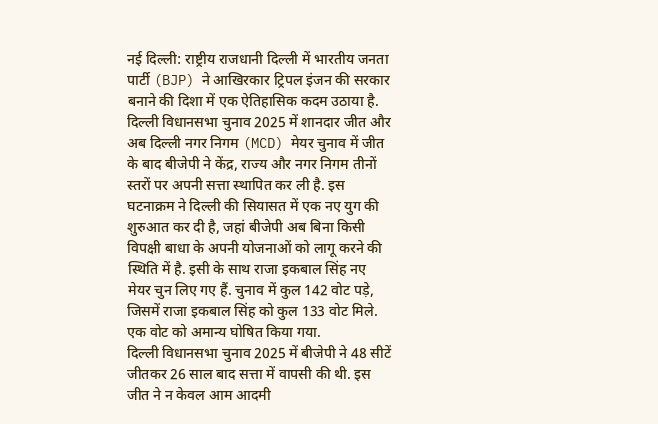नई दिल्ली: राष्ट्रीय राजधानी दिल्ली में भारतीय जनता पार्टी (BJP) ने आखिरकार ट्रिपल इंजन की सरकार बनाने की दिशा में एक ऐतिहासिक कदम उठाया है. दिल्ली विधानसभा चुनाव 2025 में शानदार जीत और अब दिल्ली नगर निगम (MCD) मेयर चुनाव में जीत के बाद बीजेपी ने केंद्र, राज्य और नगर निगम तीनों स्तरों पर अपनी सत्ता स्थापित कर ली है. इस घटनाक्रम ने दिल्ली की सियासत में एक नए युग की शुरुआत कर दी है, जहां बीजेपी अब बिना किसी विपक्षी बाधा के अपनी योजनाओं को लागू करने की स्थिति में है. इसी के साथ राजा इकबाल सिंह नए मेयर चुन लिए गए हैं. चुनाव में कुल 142 वोट पड़े, जिसमें राजा इकबाल सिंह को कुल 133 वोट मिले. एक वोट को अमान्य घोषित किया गया.
दिल्ली विधानसभा चुनाव 2025 में बीजेपी ने 48 सीटें जीतकर 26 साल बाद सत्ता में वापसी की थी. इस जीत ने न केवल आम आदमी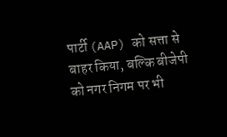पार्टी (AAP) को सत्ता से बाहर किया, बल्कि बीजेपी को नगर निगम पर भी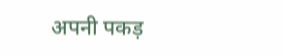अपनी पकड़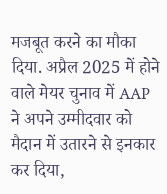मजबूत करने का मौका दिया. अप्रैल 2025 में होने वाले मेयर चुनाव में AAP ने अपने उम्मीदवार को मैदान में उतारने से इनकार कर दिया,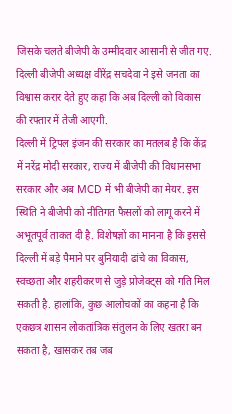जिसके चलते बीजेपी के उम्मीदवार आसानी से जीत गए. दिल्ली बीजेपी अध्यक्ष वीरेंद्र सचदेवा ने इसे जनता का विश्वास करार देते हुए कहा कि अब दिल्ली को विकास की रफ्तार में तेजी आएगी.
दिल्ली में ट्रिपल इंजन की सरकार का मतलब है कि केंद्र में नरेंद्र मोदी सरकार, राज्य में बीजेपी की विधानसभा सरकार और अब MCD में भी बीजेपी का मेयर. इस स्थिति ने बीजेपी को नीतिगत फैसलों को लागू करने में अभूतपूर्व ताकत दी है. विशेषज्ञों का मानना है कि इससे दिल्ली में बड़े पैमाने पर बुनियादी ढांचे का विकास, स्वच्छता और शहरीकरण से जुड़े प्रोजेक्ट्स को गति मिल सकती है. हालांकि, कुछ आलोचकों का कहना है कि एकछत्र शासन लोकतांत्रिक संतुलन के लिए खतरा बन सकता है, खासकर तब जब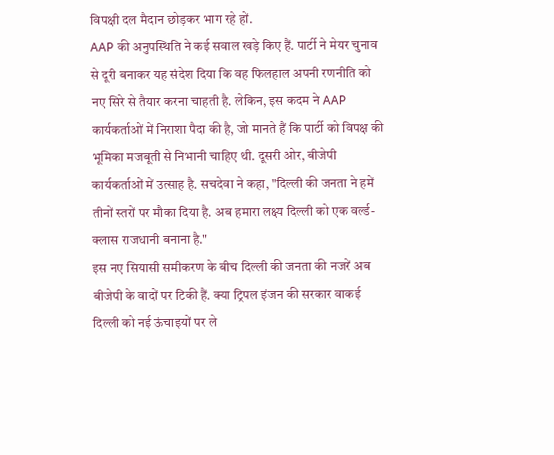विपक्षी दल मैदान छोड़कर भाग रहे हों.
AAP की अनुपस्थिति ने कई सवाल खड़े किए हैं. पार्टी ने मेयर चुनाव से दूरी बनाकर यह संदेश दिया कि वह फिलहाल अपनी रणनीति को नए सिरे से तैयार करना चाहती है. लेकिन, इस कदम ने AAP कार्यकर्ताओं में निराशा पैदा की है, जो मानते हैं कि पार्टी को विपक्ष की भूमिका मजबूती से निभानी चाहिए थी. दूसरी ओर, बीजेपी कार्यकर्ताओं में उत्साह है. सचदेवा ने कहा, "दिल्ली की जनता ने हमें तीनों स्तरों पर मौका दिया है. अब हमारा लक्ष्य दिल्ली को एक वर्ल्ड-क्लास राजधानी बनाना है."
इस नए सियासी समीकरण के बीच दिल्ली की जनता की नजरें अब बीजेपी के वादों पर टिकी हैं. क्या ट्रिपल इंजन की सरकार वाकई दिल्ली को नई ऊंचाइयों पर ले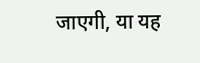जाएगी, या यह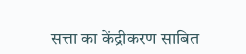सत्ता का केंद्रीकरण साबित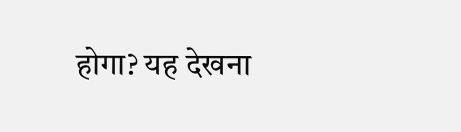होगा? यह देखना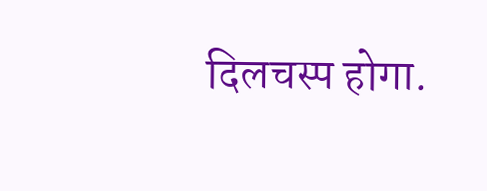दिलचस्प होगा.